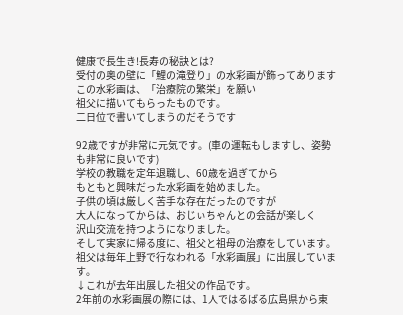健康で長生き!長寿の秘訣とは?
受付の奥の壁に「鯉の滝登り」の水彩画が飾ってあります
この水彩画は、「治療院の繁栄」を願い
祖父に描いてもらったものです。
二日位で書いてしまうのだそうです

92歳ですが非常に元気です。(車の運転もしますし、姿勢も非常に良いです)
学校の教職を定年退職し、60歳を過ぎてから
もともと興味だった水彩画を始めました。
子供の頃は厳しく苦手な存在だったのですが
大人になってからは、おじぃちゃんとの会話が楽しく
沢山交流を持つようになりました。
そして実家に帰る度に、祖父と祖母の治療をしています。
祖父は毎年上野で行なわれる「水彩画展」に出展しています。
↓これが去年出展した祖父の作品です。
2年前の水彩画展の際には、1人ではるばる広島県から東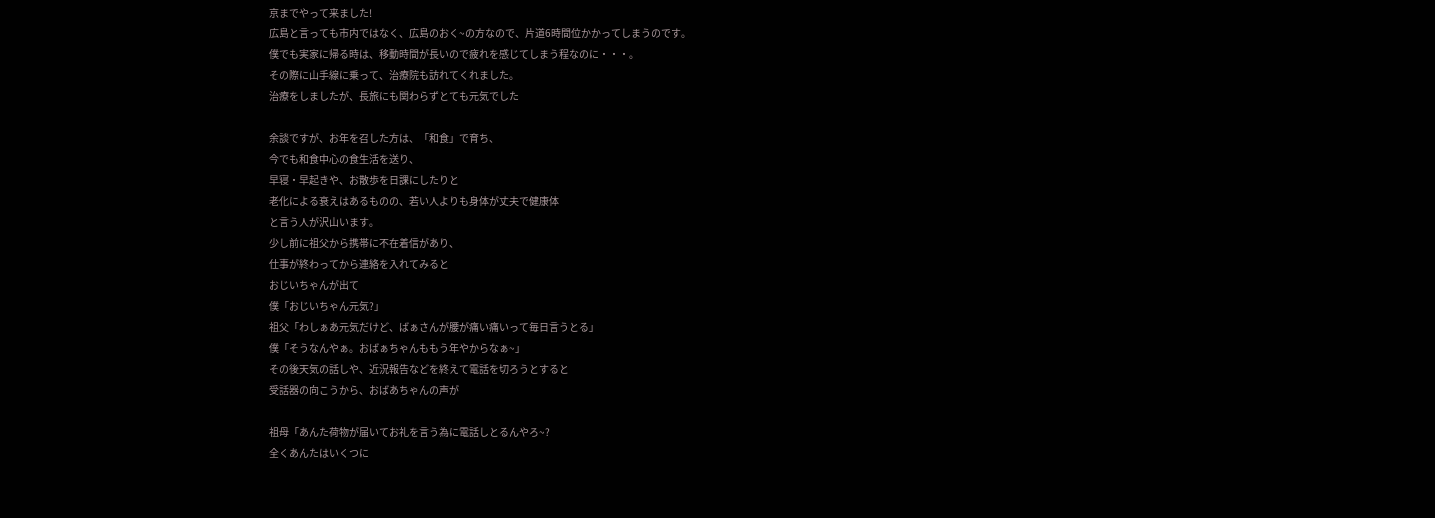京までやって来ました!
広島と言っても市内ではなく、広島のおく~の方なので、片道6時間位かかってしまうのです。
僕でも実家に帰る時は、移動時間が長いので疲れを感じてしまう程なのに・・・。
その際に山手線に乗って、治療院も訪れてくれました。
治療をしましたが、長旅にも関わらずとても元気でした

余談ですが、お年を召した方は、「和食」で育ち、
今でも和食中心の食生活を送り、
早寝・早起きや、お散歩を日課にしたりと
老化による衰えはあるものの、若い人よりも身体が丈夫で健康体
と言う人が沢山います。
少し前に祖父から携帯に不在着信があり、
仕事が終わってから連絡を入れてみると
おじいちゃんが出て
僕「おじいちゃん元気?」
祖父「わしぁあ元気だけど、ばぁさんが腰が痛い痛いって毎日言うとる」
僕「そうなんやぁ。おばぁちゃんももう年やからなぁ~」
その後天気の話しや、近況報告などを終えて電話を切ろうとすると
受話器の向こうから、おばあちゃんの声が

祖母「あんた荷物が届いてお礼を言う為に電話しとるんやろ~?
全くあんたはいくつに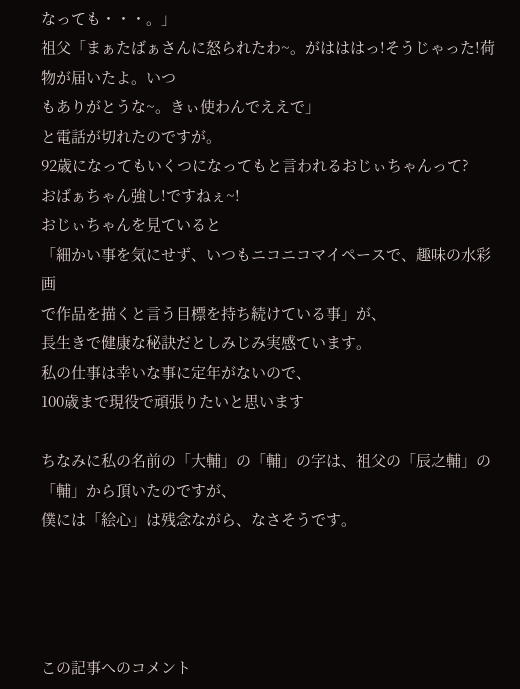なっても・・・。」
祖父「まぁたばぁさんに怒られたわ~。がはははっ!そうじゃった!荷物が届いたよ。いつ
もありがとうな~。きぃ使わんでええで」
と電話が切れたのですが。
92歳になってもいくつになってもと言われるおじぃちゃんって?
おばぁちゃん強し!ですねぇ~!
おじぃちゃんを見ていると
「細かい事を気にせず、いつもニコニコマイペースで、趣味の水彩画
で作品を描くと言う目標を持ち続けている事」が、
長生きで健康な秘訣だとしみじみ実感ています。
私の仕事は幸いな事に定年がないので、
100歳まで現役で頑張りたいと思います

ちなみに私の名前の「大輔」の「輔」の字は、祖父の「辰之輔」の「輔」から頂いたのですが、
僕には「絵心」は残念ながら、なさそうです。




この記事へのコメント